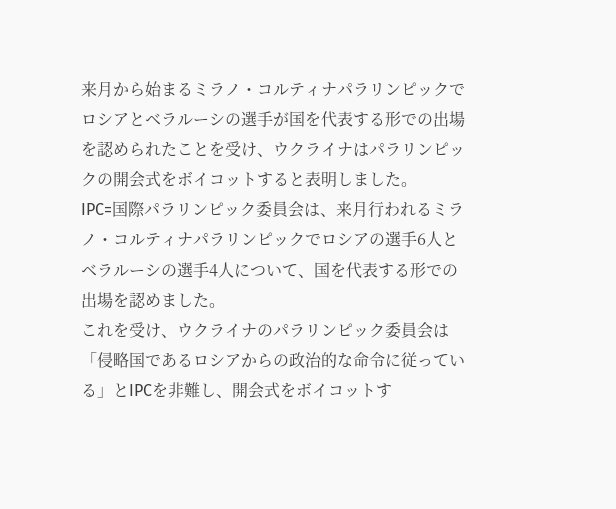来月から始まるミラノ・コルティナパラリンピックでロシアとベラルーシの選手が国を代表する形での出場を認められたことを受け、ウクライナはパラリンピックの開会式をボイコットすると表明しました。
IPC=国際パラリンピック委員会は、来月行われるミラノ・コルティナパラリンピックでロシアの選手6人とベラルーシの選手4人について、国を代表する形での出場を認めました。
これを受け、ウクライナのパラリンピック委員会は「侵略国であるロシアからの政治的な命令に従っている」とIPCを非難し、開会式をボイコットす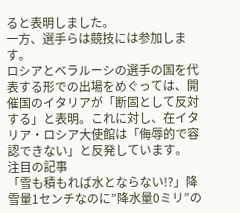ると表明しました。
一方、選手らは競技には参加します。
ロシアとベラルーシの選手の国を代表する形での出場をめぐっては、開催国のイタリアが「断固として反対する」と表明。これに対し、在イタリア・ロシア大使館は「侮辱的で容認できない」と反発しています。
注目の記事
「雪も積もれば水とならない!?」降雪量1センチなのに”降水量0ミリ”の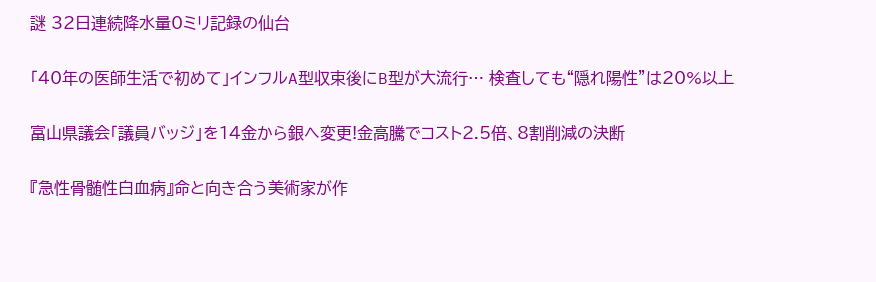謎 32日連続降水量0ミリ記録の仙台

「40年の医師生活で初めて」インフルA型収束後にB型が大流行… 検査しても“隠れ陽性”は20%以上

富山県議会「議員バッジ」を14金から銀へ変更!金高騰でコスト2.5倍、8割削減の決断

『急性骨髄性白血病』命と向き合う美術家が作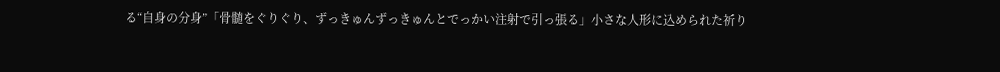る“自身の分身”「骨髄をぐりぐり、ずっきゅんずっきゅんとでっかい注射で引っ張る」小さな人形に込められた祈り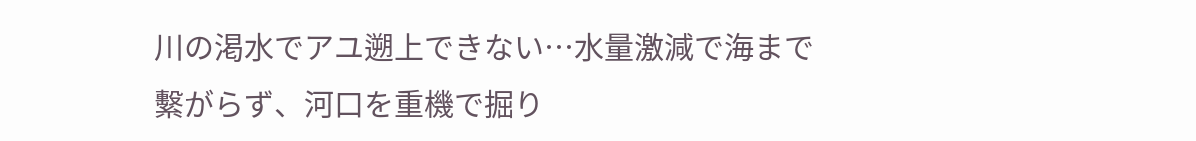川の渇水でアユ遡上できない⋯水量激減で海まで繫がらず、河口を重機で掘り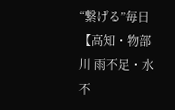“繋げる”毎日【高知・物部川 雨不足・水不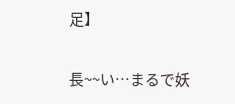足】

長~~い…まるで妖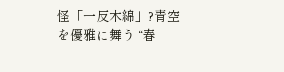怪「一反木綿」?青空を優雅に舞う “春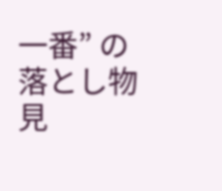一番” の落とし物 見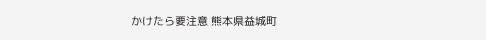かけたら要注意 熊本県益城町